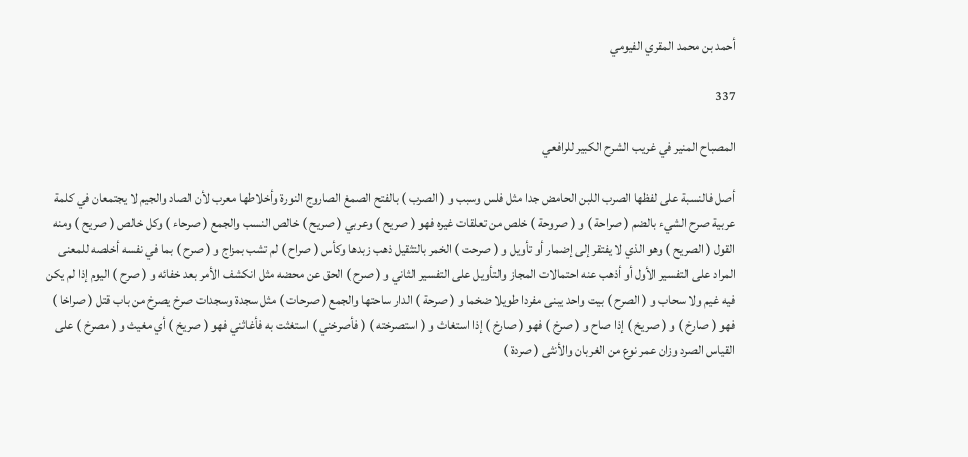أحمد بن محمد المقري الفيومي

337

المصباح المنير في غريب الشرح الكبير للرافعي

أصل فالنسبة على لفظها الصرب اللبن الحامض جدا مثل فلس وسبب و ( الصرب ) بالفتح الصمغ الصاروج النورة وأخلاطها معرب لأن الصاد والجيم لا يجتمعان في كلمة عربية صرح الشيء بالضم ( صراحة ) و ( صروحة ) خلص من تعلقات غيره فهو ( صريح ) وعربي ( صريح ) خالص النسب والجمع ( صرحاء ) وكل خالص ( صريح ) ومنه القول ( الصريح ) وهو الذي لا يفتقر إلى إضمار أو تأويل و ( صرحت ) الخمر بالتثقيل ذهب زبدها وكأس ( صراح ) لم تشب بمزاج و ( صرح ) بما في نفسه أخلصه للمعنى المراد على التفسير الأول أو أذهب عنه احتمالات المجاز والتأويل على التفسير الثاني و ( صرح ) الحق عن محضه مثل انكشف الأمر بعد خفائه و ( صرح ) اليوم إذا لم يكن فيه غيم ولا سحاب و ( الصرح ) بيت واحد يبنى مفردا طويلا ضخما و ( صرحة ) الدار ساحتها والجمع ( صرحات ) مثل سجدة وسجدات صرخ يصرخ من باب قتل ( صراخا ) فهو ( صارخ ) و ( صريخ ) إذا صاح و ( صرخ ) فهو ( صارخ ) إذا استغاث و ( استصرخته ) ( فأصرخني ) استغثت به فأغاثني فهو ( صريخ ) أي مغيث و ( مصرخ ) على القياس الصرد وزان عمر نوع من الغربان والأنثى ( صردة )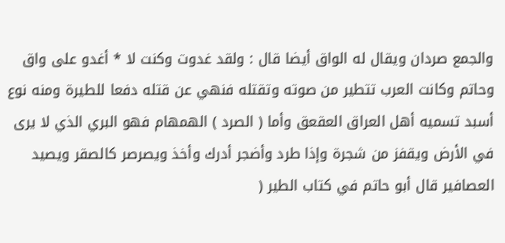والجمع صردان ويقال له الواق أيضا قال : ولقد غدوت وكنت لا * أغدو على واق وحاتم وكانت العرب تتطير من صوته وتقتله فنهي عن قتله دفعا للطيرة ومنه نوع أسبد تسميه أهل العراق العقعق وأما ( الصرد ) الهمهام فهو البري الذي لا يرى في الأرض ويقفز من شجرة وإذا طرد وأضجر أدرك وأخذ ويصرصر كالصقر ويصيد العصافير قال أبو حاتم في كتاب الطير (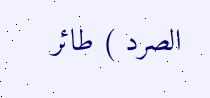الصرد ) طائر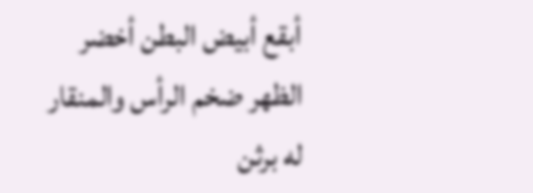أبقع أبيض البطن أخضر الظهر ضخم الرأس والمنقار له برثن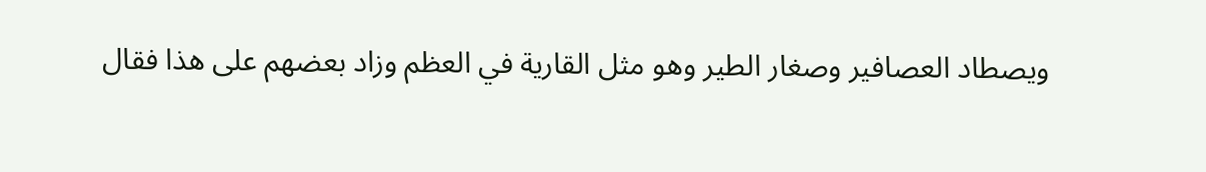ويصطاد العصافير وصغار الطير وهو مثل القارية في العظم وزاد بعضهم على هذا فقال